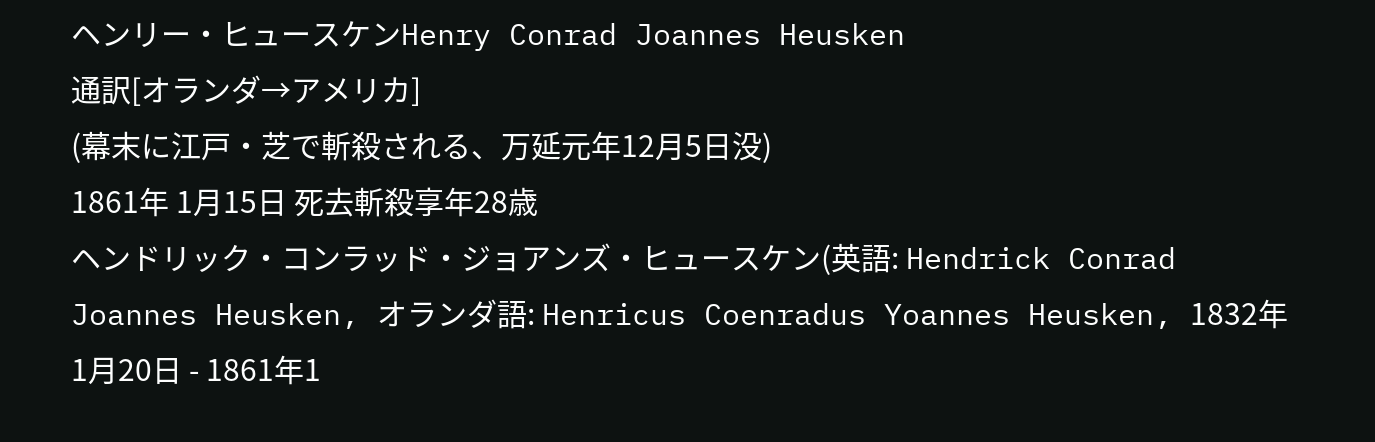ヘンリー・ヒュースケンHenry Conrad Joannes Heusken
通訳[オランダ→アメリカ]
(幕末に江戸・芝で斬殺される、万延元年12月5日没)
1861年 1月15日 死去斬殺享年28歳
ヘンドリック・コンラッド・ジョアンズ・ヒュースケン(英語: Hendrick Conrad Joannes Heusken, オランダ語: Henricus Coenradus Yoannes Heusken, 1832年1月20日 - 1861年1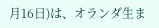月16日)は、オランダ生ま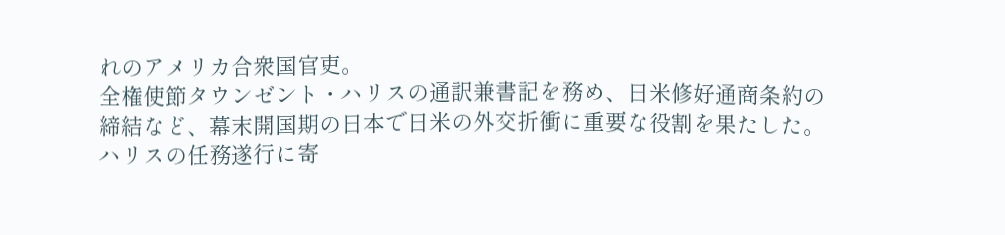れのアメリカ合衆国官吏。
全権使節タウンゼント・ハリスの通訳兼書記を務め、日米修好通商条約の締結など、幕末開国期の日本で日米の外交折衝に重要な役割を果たした。
ハリスの任務遂行に寄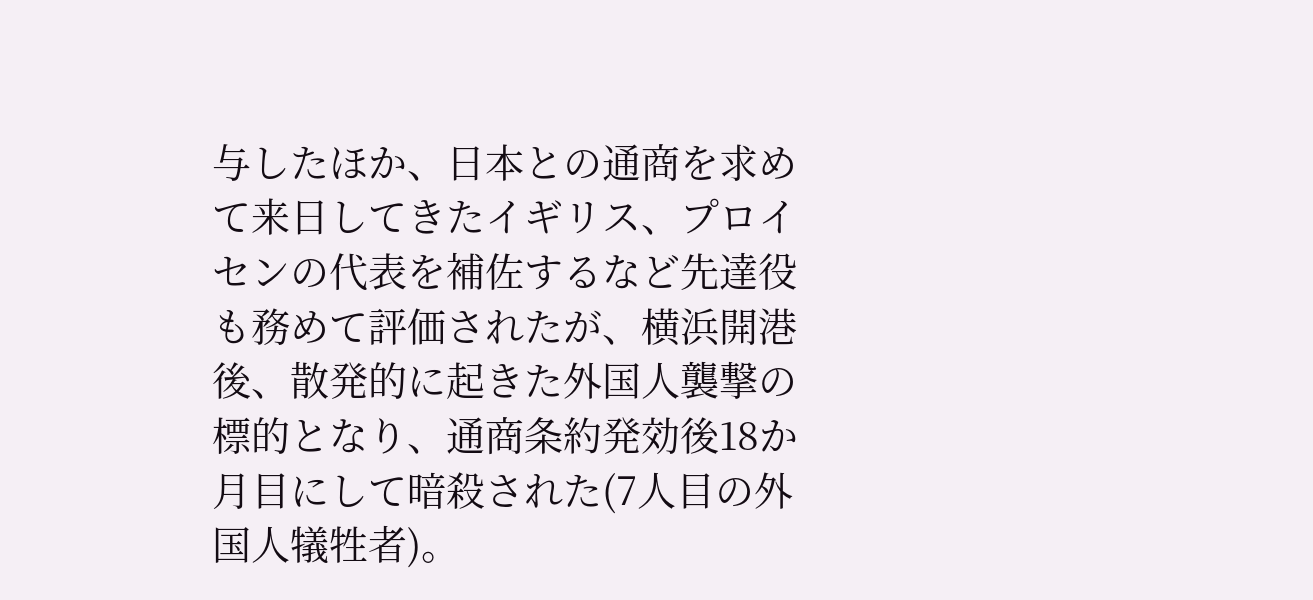与したほか、日本との通商を求めて来日してきたイギリス、プロイセンの代表を補佐するなど先達役も務めて評価されたが、横浜開港後、散発的に起きた外国人襲撃の標的となり、通商条約発効後18か月目にして暗殺された(7人目の外国人犠牲者)。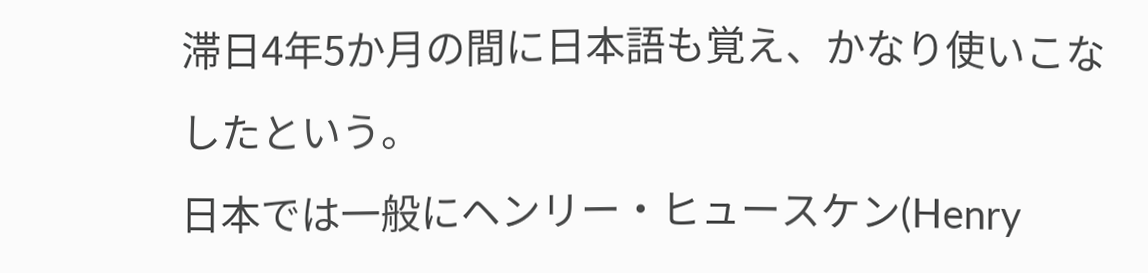滞日4年5か月の間に日本語も覚え、かなり使いこなしたという。
日本では一般にヘンリー・ヒュースケン(Henry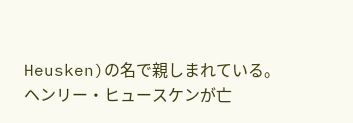Heusken)の名で親しまれている。
ヘンリー・ヒュースケンが亡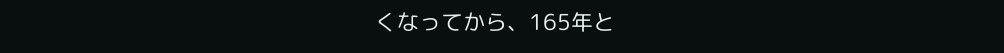くなってから、165年と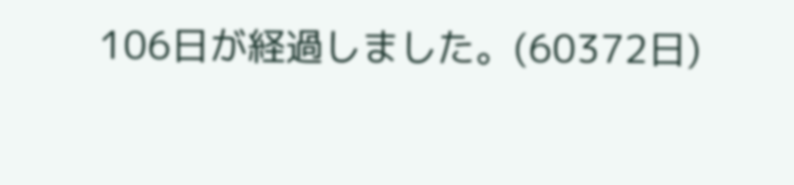106日が経過しました。(60372日)